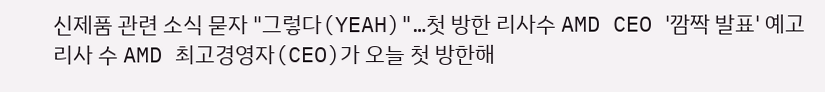신제품 관련 소식 묻자 "그렇다(YEAH)"…첫 방한 리사수 AMD CEO '깜짝 발표' 예고
리사 수 AMD 최고경영자(CEO)가 오늘 첫 방한해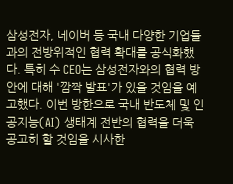삼성전자, 네이버 등 국내 다양한 기업들과의 전방위적인 협력 확대를 공식화했다. 특히 수 CEO는 삼성전자와의 협력 방안에 대해 '깜짝 발표'가 있을 것임을 예고했다. 이번 방한으로 국내 반도체 및 인공지능(AI) 생태계 전반의 협력을 더욱 공고히 할 것임을 시사한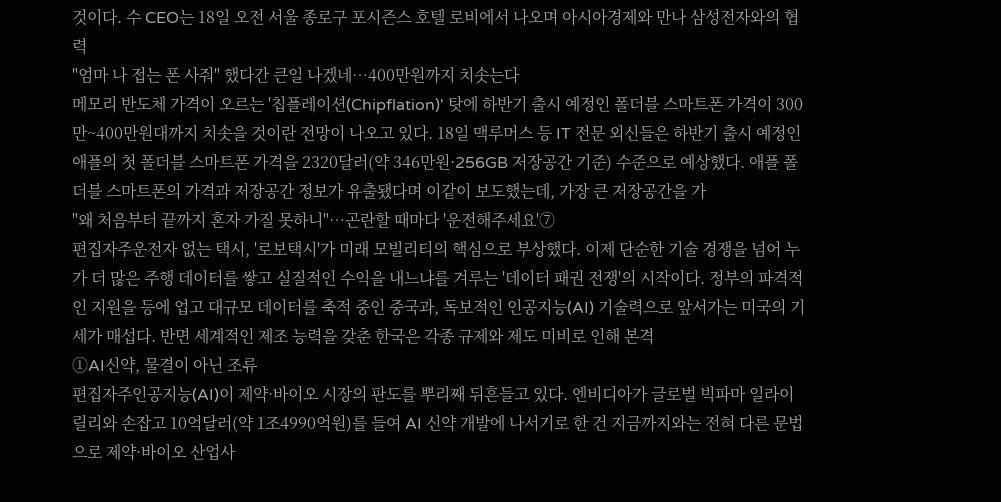것이다. 수 CEO는 18일 오전 서울 종로구 포시즌스 호텔 로비에서 나오며 아시아경제와 만나 삼성전자와의 협력
"엄마 나 접는 폰 사줘" 했다간 큰일 나겠네…400만원까지 치솟는다
메모리 반도체 가격이 오르는 '칩플레이션(Chipflation)' 탓에 하반기 출시 예정인 폴더블 스마트폰 가격이 300만~400만원대까지 치솟을 것이란 전망이 나오고 있다. 18일 맥루머스 등 IT 전문 외신들은 하반기 출시 예정인 애플의 첫 폴더블 스마트폰 가격을 2320달러(약 346만원·256GB 저장공간 기준) 수준으로 예상했다. 애플 폴더블 스마트폰의 가격과 저장공간 정보가 유출됐다며 이같이 보도했는데, 가장 큰 저장공간을 가
"왜 처음부터 끝까지 혼자 가질 못하니"…곤란할 때마다 '운전해주세요'⑦
편집자주운전자 없는 택시, '로보택시'가 미래 모빌리티의 핵심으로 부상했다. 이제 단순한 기술 경쟁을 넘어 누가 더 많은 주행 데이터를 쌓고 실질적인 수익을 내느냐를 겨루는 '데이터 패권 전쟁'의 시작이다. 정부의 파격적인 지원을 등에 업고 대규모 데이터를 축적 중인 중국과, 독보적인 인공지능(AI) 기술력으로 앞서가는 미국의 기세가 매섭다. 반면 세계적인 제조 능력을 갖춘 한국은 각종 규제와 제도 미비로 인해 본격
①AI신약, 물결이 아닌 조류
편집자주인공지능(AI)이 제약·바이오 시장의 판도를 뿌리째 뒤흔들고 있다. 엔비디아가 글로벌 빅파마 일라이 릴리와 손잡고 10억달러(약 1조4990억원)를 들여 AI 신약 개발에 나서기로 한 건 지금까지와는 전혀 다른 문법으로 제약·바이오 산업사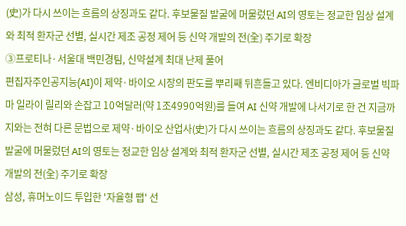(史)가 다시 쓰이는 흐름의 상징과도 같다. 후보물질 발굴에 머물렀던 AI의 영토는 정교한 임상 설계와 최적 환자군 선별, 실시간 제조 공정 제어 등 신약 개발의 전(全) 주기로 확장
③프로티나·서울대 백민경팀, 신약설계 최대 난제 풀어
편집자주인공지능(AI)이 제약·바이오 시장의 판도를 뿌리째 뒤흔들고 있다. 엔비디아가 글로벌 빅파마 일라이 릴리와 손잡고 10억달러(약 1조4990억원)를 들여 AI 신약 개발에 나서기로 한 건 지금까지와는 전혀 다른 문법으로 제약·바이오 산업사(史)가 다시 쓰이는 흐름의 상징과도 같다. 후보물질 발굴에 머물렀던 AI의 영토는 정교한 임상 설계와 최적 환자군 선별, 실시간 제조 공정 제어 등 신약 개발의 전(全) 주기로 확장
삼성, 휴머노이드 투입한 '자율형 팹' 선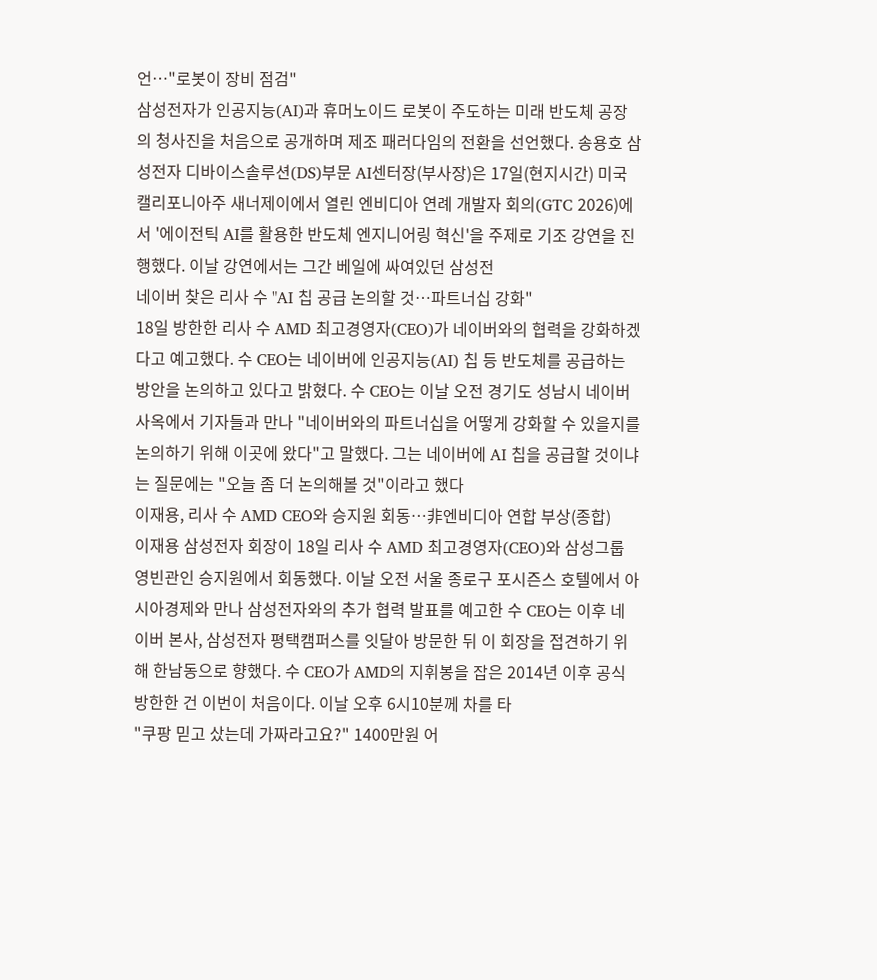언…"로봇이 장비 점검"
삼성전자가 인공지능(AI)과 휴머노이드 로봇이 주도하는 미래 반도체 공장의 청사진을 처음으로 공개하며 제조 패러다임의 전환을 선언했다. 송용호 삼성전자 디바이스솔루션(DS)부문 AI센터장(부사장)은 17일(현지시간) 미국 캘리포니아주 새너제이에서 열린 엔비디아 연례 개발자 회의(GTC 2026)에서 '에이전틱 AI를 활용한 반도체 엔지니어링 혁신'을 주제로 기조 강연을 진행했다. 이날 강연에서는 그간 베일에 싸여있던 삼성전
네이버 찾은 리사 수 "AI 칩 공급 논의할 것…파트너십 강화"
18일 방한한 리사 수 AMD 최고경영자(CEO)가 네이버와의 협력을 강화하겠다고 예고했다. 수 CEO는 네이버에 인공지능(AI) 칩 등 반도체를 공급하는 방안을 논의하고 있다고 밝혔다. 수 CEO는 이날 오전 경기도 성남시 네이버 사옥에서 기자들과 만나 "네이버와의 파트너십을 어떻게 강화할 수 있을지를 논의하기 위해 이곳에 왔다"고 말했다. 그는 네이버에 AI 칩을 공급할 것이냐는 질문에는 "오늘 좀 더 논의해볼 것"이라고 했다
이재용, 리사 수 AMD CEO와 승지원 회동…非엔비디아 연합 부상(종합)
이재용 삼성전자 회장이 18일 리사 수 AMD 최고경영자(CEO)와 삼성그룹 영빈관인 승지원에서 회동했다. 이날 오전 서울 종로구 포시즌스 호텔에서 아시아경제와 만나 삼성전자와의 추가 협력 발표를 예고한 수 CEO는 이후 네이버 본사, 삼성전자 평택캠퍼스를 잇달아 방문한 뒤 이 회장을 접견하기 위해 한남동으로 향했다. 수 CEO가 AMD의 지휘봉을 잡은 2014년 이후 공식 방한한 건 이번이 처음이다. 이날 오후 6시10분께 차를 타
"쿠팡 믿고 샀는데 가짜라고요?" 1400만원 어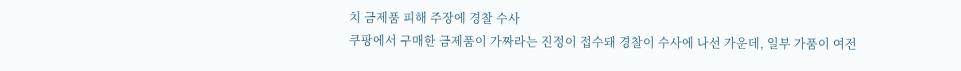치 금제품 피해 주장에 경찰 수사
쿠팡에서 구매한 금제품이 가짜라는 진정이 접수돼 경찰이 수사에 나선 가운데, 일부 가품이 여전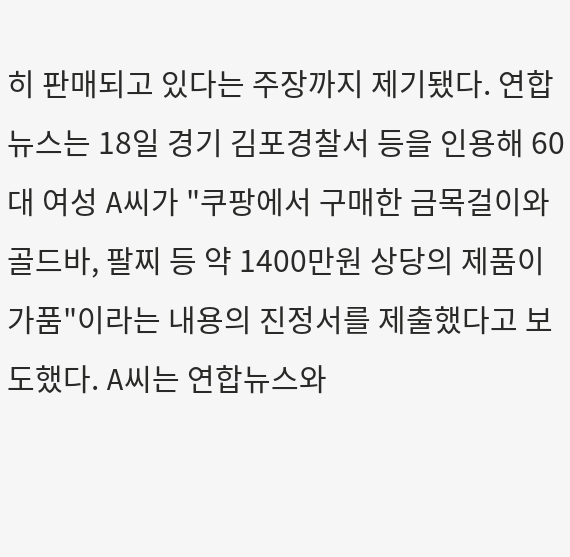히 판매되고 있다는 주장까지 제기됐다. 연합뉴스는 18일 경기 김포경찰서 등을 인용해 60대 여성 A씨가 "쿠팡에서 구매한 금목걸이와 골드바, 팔찌 등 약 1400만원 상당의 제품이 가품"이라는 내용의 진정서를 제출했다고 보도했다. A씨는 연합뉴스와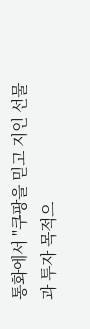통화에서 "쿠팡을 믿고 지인 선물과 투자 목적으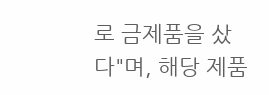로 금제품을 샀다"며, 해당 제품